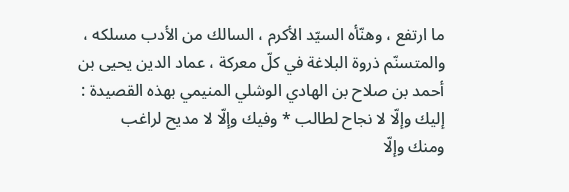ما ارتفع ، وهنّأه السيّد الأكرم ، السالك من الأدب مسلكه ، والمتسنّم ذروة البلاغة في كلّ معركة ، عماد الدين يحيى بن أحمد بن صلاح بن الهادي الوشلي المنيمي بهذه القصيدة :
إليك وإلّا لا نجاح لطالب * وفيك وإلّا لا مديح لراغب
ومنك وإلّا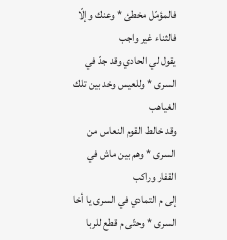فالمؤمّل مخطئ * وعنك وإلّا فالثناء غير واجب
يقول لي الحادي وقد جدّ في السرى * وللعيس وخد بين تلك الغياهب
وقد خالط القوم النعاس من السرى * وهم بين ماش في القفار وراكب
إلى م التمادي في السرى يا أخا السرى * وحتّى م قطع للربا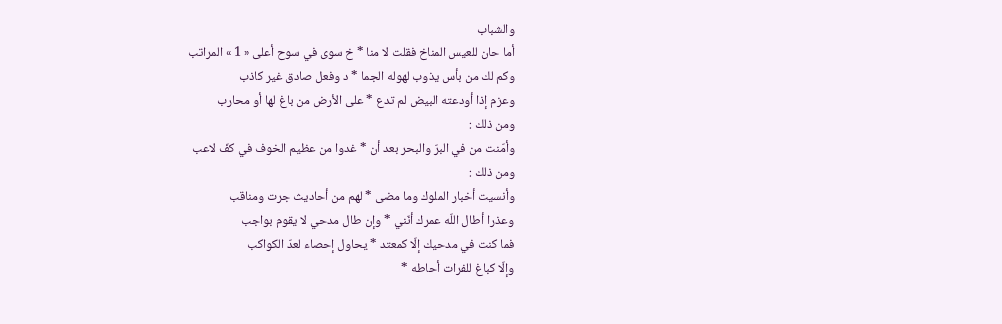والشباب
أما حان للعيس المناخ فقلت لا منا * خ سوى في سوح أعلى « 1 » المراتب
وكم لك من بأس يذوب لهوله الجما * د وفعل صادق غير كاذب
وعزم إذا أودعته البيض لم تدع * على الأرض من باغ لها أو محارب
ومن ذلك :
وأمّنت من في البرّ والبحر بعد أن * غدوا من عظيم الخوف في كفّ لاعب
ومن ذلك :
وأنسيت أخبار الملوك وما مضى * لهم من أحاديث جرت ومناقب
وعذرا أطال اللّه عمرك أنّني * وإن طال مدحي لا يقوم بواجب
فما كنت في مدحيك إلّا كمعتد * يحاول إحصاء لعدّ الكواكب
وإلّا كباغ للفرات أحاطه *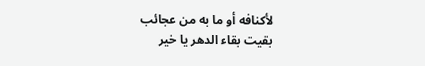لأكنافه أو ما به من عجائب
بقيت بقاء الدهر يا خير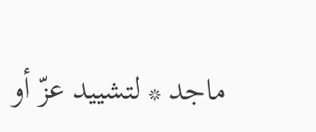ماجد * لتشييد عزّ أو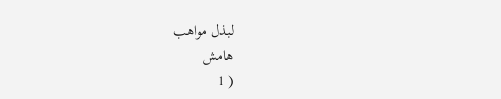لبذل مواهب
هامش
( 1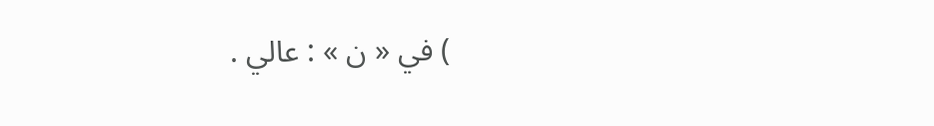) في « ن » : عالي .